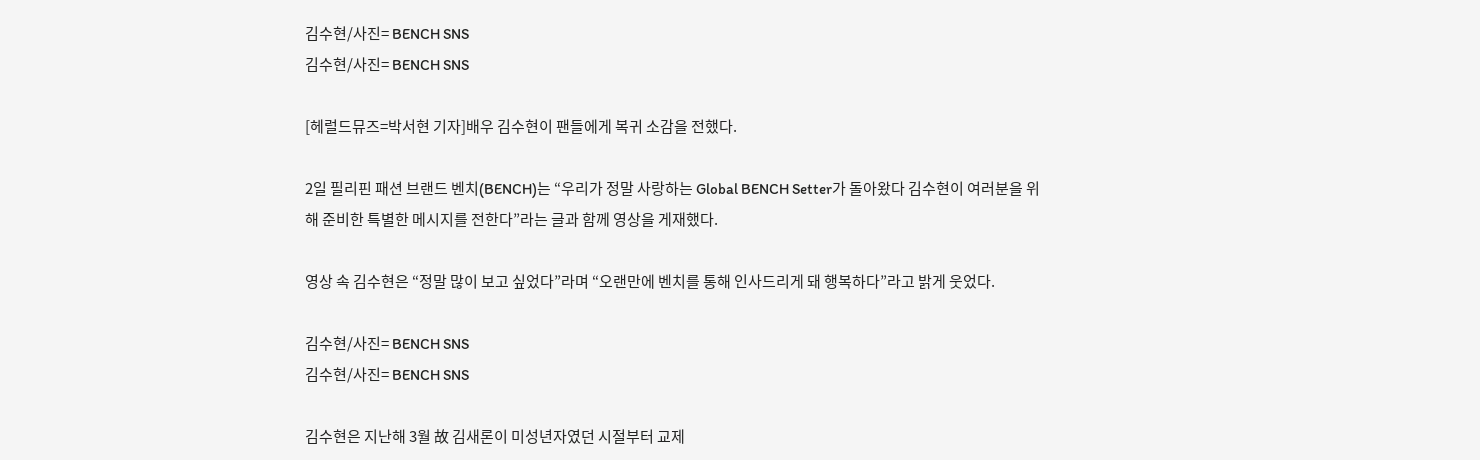김수현/사진= BENCH SNS
김수현/사진= BENCH SNS

[헤럴드뮤즈=박서현 기자]배우 김수현이 팬들에게 복귀 소감을 전했다.

2일 필리핀 패션 브랜드 벤치(BENCH)는 “우리가 정말 사랑하는 Global BENCH Setter가 돌아왔다 김수현이 여러분을 위해 준비한 특별한 메시지를 전한다”라는 글과 함께 영상을 게재했다.

영상 속 김수현은 “정말 많이 보고 싶었다”라며 “오랜만에 벤치를 통해 인사드리게 돼 행복하다”라고 밝게 웃었다.

김수현/사진= BENCH SNS
김수현/사진= BENCH SNS

김수현은 지난해 3월 故 김새론이 미성년자였던 시절부터 교제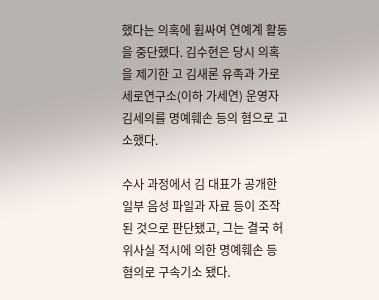했다는 의혹에 휩싸여 연예계 활동을 중단했다. 김수현은 당시 의혹을 제기한 고 김새론 유족과 가로세로연구소(이하 가세연) 운영자 김세의를 명예훼손 등의 혐으로 고소했다.

수사 과정에서 김 대표가 공개한 일부 음성 파일과 자료 등이 조작된 것으로 판단됐고, 그는 결국 허위사실 적시에 의한 명예훼손 등 혐의로 구속기소 됐다.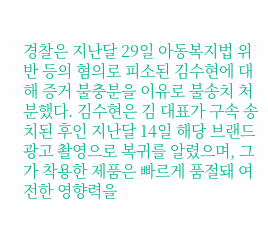경찰은 지난달 29일 아동복지법 위반 등의 혐의로 피소된 김수현에 대해 증거 불충분을 이유로 불송치 처분했다. 김수현은 김 대표가 구속 송치된 후인 지난달 14일 해당 브랜드 광고 촬영으로 복귀를 알렸으며, 그가 착용한 제품은 빠르게 품절돼 여전한 영향력을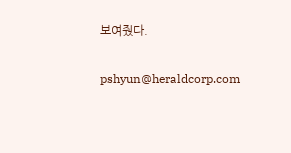보여줬다.


pshyun@heraldcorp.com